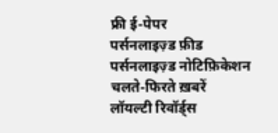फ्री ई-पेपर
पर्सनलाइज़्ड फ़ीड
पर्सनलाइज़्ड नोटिफ़िकेशन
चलते-फिरते ख़बरें
लॉयल्टी रिवॉर्ड्स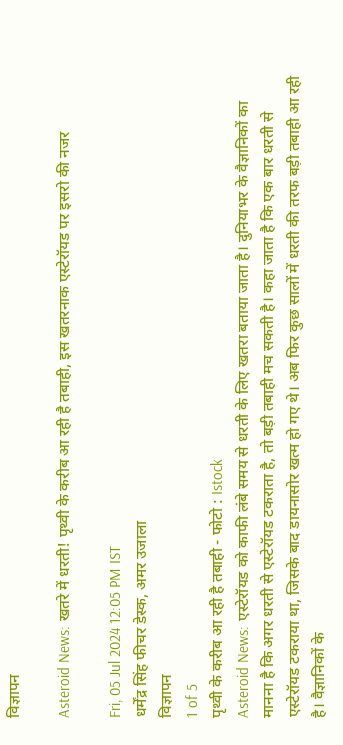विज्ञापन

Asteroid News: खतरे में धरती! पृथ्वी के करीब आ रही है तबाही, इस खतरनाक एस्टेरॉयड पर इसरो की नजर

Fri, 05 Jul 2024 12:05 PM IST
धर्मेंद्र सिंह फीचर डेस्क, अमर उजाला
विज्ञापन
1 of 5
पृथ्वी के करीब आ रही है तबाही - फोटो : Istock
Asteroid News: एस्टेरॉयड को काफी लंबे समय से धरती के लिए खतरा बताया जाता है। दुनियाभर के वैज्ञानिकों का मानना है कि अगर धरती से एस्टेरॉयड टकराता है, तो बड़ी तबाही मच सकती है। कहा जाता है कि एक बार धरती से एस्टेरॉयड टकराया था, जिसके बाद डायनासोर खत्म हो गए थे। अब फिर कुछ सालों में धरती की तरफ बड़ी तबाही आ रही है। वैज्ञानिकों के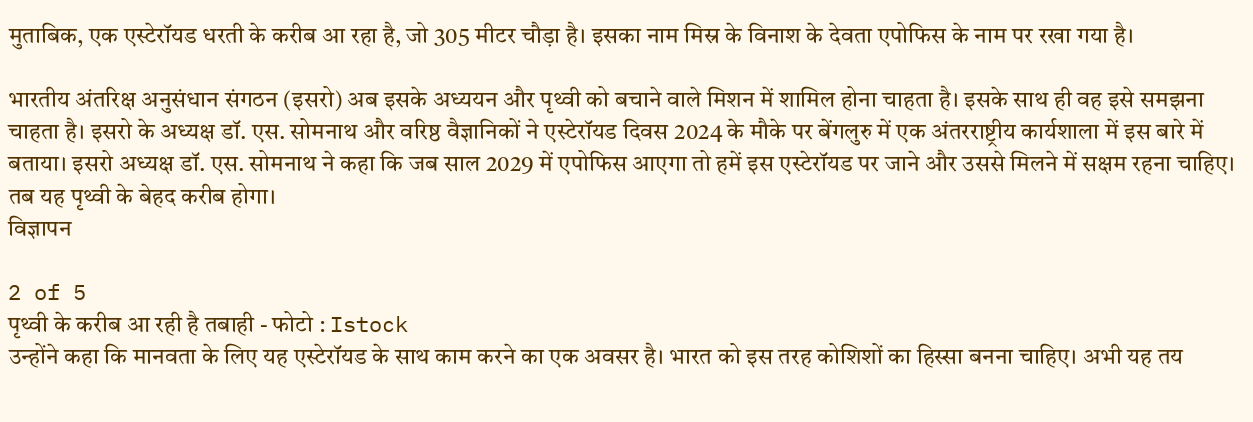मुताबिक, एक एस्टेरॉयड धरती के करीब आ रहा है, जो 305 मीटर चौड़ा है। इसका नाम मिस्र के विनाश के देवता एपोफिस के नाम पर रखा गया है।

भारतीय अंतरिक्ष अनुसंधान संगठन (इसरो) अब इसके अध्ययन और पृथ्वी को बचाने वाले मिशन में शामिल होना चाहता है। इसके साथ ही वह इसे समझना चाहता है। इसरो के अध्यक्ष डॉ. एस. सोमनाथ और वरिष्ठ वैज्ञानिकों ने एस्टेरॉयड दिवस 2024 के मौके पर बेंगलुरु में एक अंतरराष्ट्रीय कार्यशाला में इस बारे में बताया। इसरो अध्यक्ष डॉ. एस. सोमनाथ ने कहा कि जब साल 2029 में एपोफिस आएगा तो हमें इस एस्टेरॉयड पर जाने और उससे मिलने में सक्षम रहना चाहिए। तब यह पृथ्वी के बेहद करीब होगा।
विज्ञापन

2 of 5
पृथ्वी के करीब आ रही है तबाही - फोटो : Istock
उन्होंने कहा कि मानवता के लिए यह एस्टेरॉयड के साथ काम करने का एक अवसर है। भारत को इस तरह कोशिशों का हिस्सा बनना चाहिए। अभी यह तय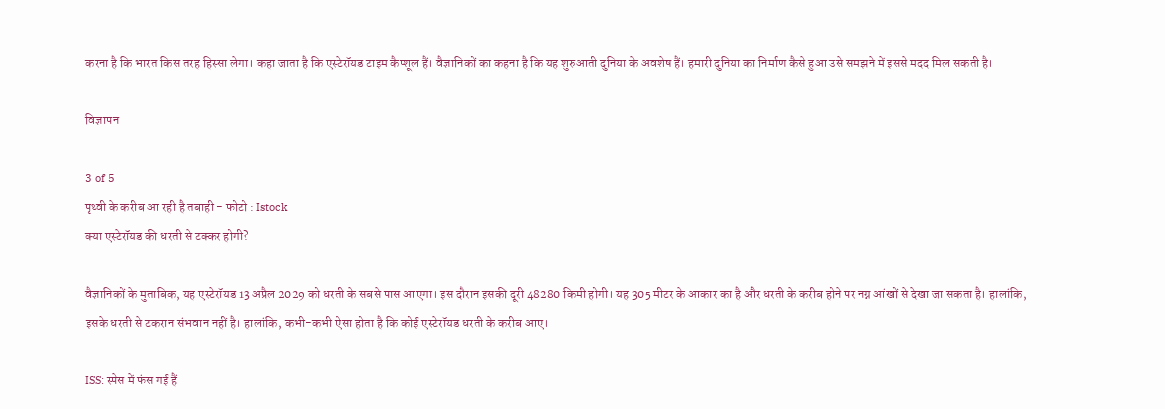करना है कि भारत किस तरह हिस्सा लेगा। कहा जाता है कि एस्टेरॉयड टाइम कैप्शूल हैं। वैज्ञानिकों का कहना है कि यह शुरुआती दुनिया के अवशेष हैं। हमारी दुनिया का निर्माण कैसे हुआ उसे समझने में इससे मदद मिल सकती है।

विज्ञापन

3 of 5
पृथ्वी के करीब आ रही है तबाही - फोटो : Istock
क्या एस्टेरॉयड की धरती से टक्कर होगी?

वैज्ञानिकों के मुताबिक, यह एस्टेरॉयड 13 अप्रैल 2029 को धरती के सबसे पास आएगा। इस दौरान इसकी दूरी 48280 किमी होगी। यह 305 मीटर के आकार का है और धरती के करीब होने पर नग्न आंखों से देखा जा सकता है। हालांकि, इसके धरती से टकरान संभवान नहीं है। हालांकि, कभी-कभी ऐसा होता है कि कोई एस्टेरॉयड धरती के करीब आए।

ISS: स्पेस में फंस गई हैं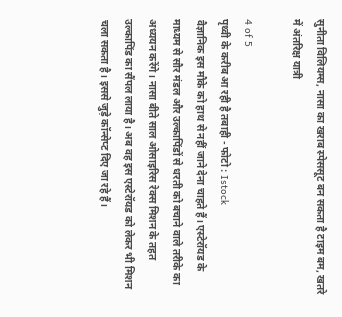सुनीता विलियम्स, नासा का खराब स्पेससूट बन सकता है टाइम बम, खतरे में अंतरिक्ष यात्री

4 of 5
पृथ्वी के करीब आ रही है तबाही - फोटो : Istock
वैज्ञानिक इस मौके को हाथ से नहीं जाने देना चाहते हैं। एस्टेरॉयड के माध्यम से सौर मंडल और उल्कापिंडों से धरती को बचाने वाले तरीके का अध्ययन करेंगे। नासा बीते साल ओसाइरिस रेक्स मिशन के तहत उल्कापिंड का सैंपल लाया है। अब वह इस एस्टेरॉयड को लेकर भी मिशन चला सकता है। इससे जुड़े कॉन्सेप्ट दिए जा रहे हैं।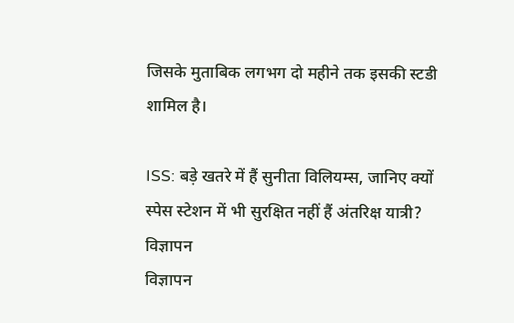जिसके मुताबिक लगभग दो महीने तक इसकी स्टडी शामिल है।

ISS: बड़े खतरे में हैं सुनीता विलियम्स, जानिए क्यों स्पेस स्टेशन में भी सुरक्षित नहीं हैं अंतरिक्ष यात्री?
विज्ञापन
विज्ञापन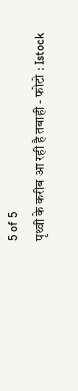5 of 5
पृथ्वी के करीब आ रही है तबाही - फोटो : Istock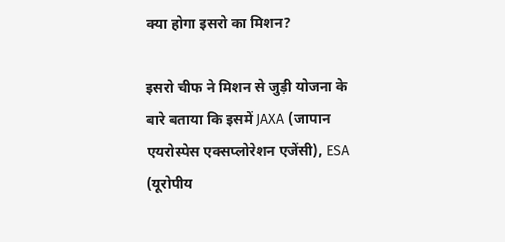क्या होगा इसरो का मिशन?

इसरो चीफ ने मिशन से जुड़ी योजना के बारे बताया कि इसमें JAXA (जापान एयरोस्पेस एक्सप्लोरेशन एजेंसी), ESA (यूरोपीय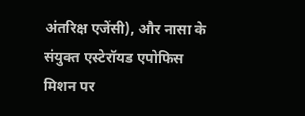अंतरिक्ष एजेंसी), और नासा के संयुक्त एस्टेरॉयड एपोफिस मिशन पर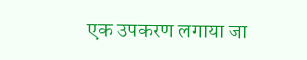एक उपकरण लगाया जा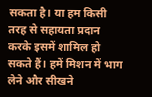सकता है। या हम किसी तरह से सहायता प्रदान करके इसमें शामिल हो सकते हैं। हमें मिशन में भाग लेने और सीखने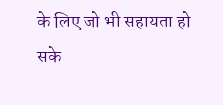के लिए जो भी सहायता हो सके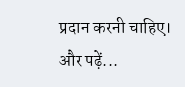प्रदान करनी चाहिए।
और पढ़ें...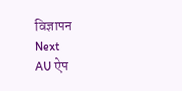विज्ञापन
Next
AU ऐप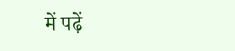में पढ़ें